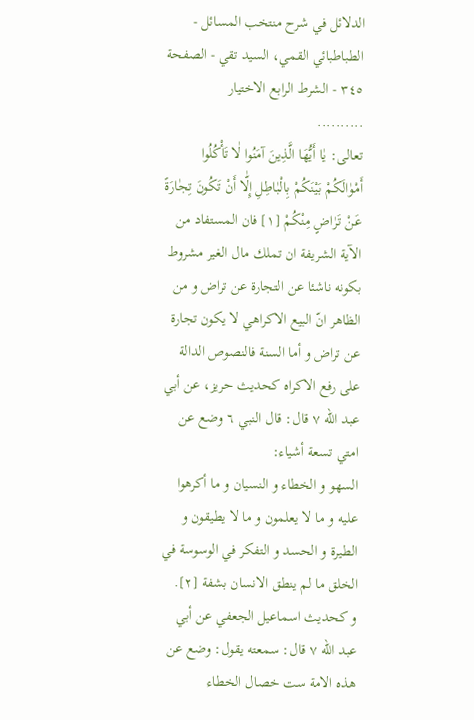الدلائل في شرح منتخب المسائل - الطباطبائي القمي، السید تقي - الصفحة ٣٤٥ - الشرط الرابع الاختيار
..........
تعالى: يٰا أَيُّهَا الَّذِينَ آمَنُوا لٰا تَأْكُلُوا أَمْوٰالَكُمْ بَيْنَكُمْ بِالْبٰاطِلِ إِلّٰا أَنْ تَكُونَ تِجٰارَةً عَنْ تَرٰاضٍ مِنْكُمْ [١] فان المستفاد من الآية الشريفة ان تملك مال الغير مشروط بكونه ناشئا عن التجارة عن تراض و من الظاهر انّ البيع الاكراهي لا يكون تجارة عن تراض و أما السنة فالنصوص الدالة على رفع الاكراه كحديث حريز، عن أبي عبد اللّه ٧ قال: قال النبي ٦ وضع عن امتي تسعة أشياء:
السهو و الخطاء و النسيان و ما أكرهوا عليه و ما لا يعلمون و ما لا يطيقون و الطيرة و الحسد و التفكر في الوسوسة في الخلق ما لم ينطق الانسان بشفة [٢].
و كحديث اسماعيل الجعفي عن أبي عبد اللّه ٧ قال: سمعته يقول: وضع عن هذه الامة ست خصال الخطاء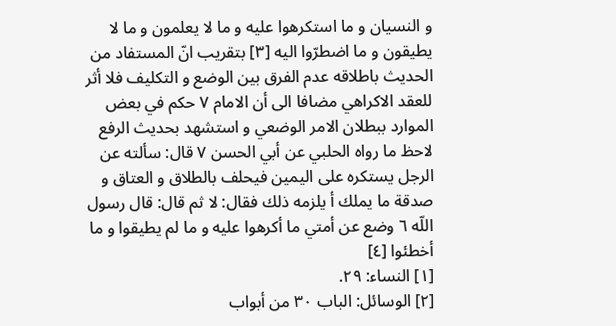و النسيان و ما استكرهوا عليه و ما لا يعلمون و ما لا يطيقون و ما اضطرّوا اليه [٣] بتقريب انّ المستفاد من الحديث باطلاقه عدم الفرق بين الوضع و التكليف فلا أثر للعقد الاكراهي مضافا الى أن الامام ٧ حكم في بعض الموارد ببطلان الامر الوضعي و استشهد بحديث الرفع لاحظ ما رواه الحلبي عن أبي الحسن ٧ قال: سألته عن الرجل يستكره على اليمين فيحلف بالطلاق و العتاق و صدقة ما يملك أ يلزمه ذلك فقال: لا ثم قال: قال رسول اللّه ٦ وضع عن أمتي ما أكرهوا عليه و ما لم يطيقوا و ما أخطئوا [٤]
[١] النساء: ٢٩.
[٢] الوسائل: الباب ٣٠ من أبواب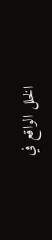الخلل الواقع في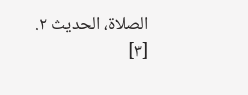الصلاة، الحديث ٢.
[٣]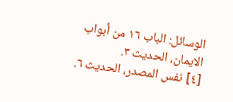الوسائل: الباب ١٦ من أبواب الايمان، الحديث ٣.
[٤] نفس المصدر، الحديث ٦.